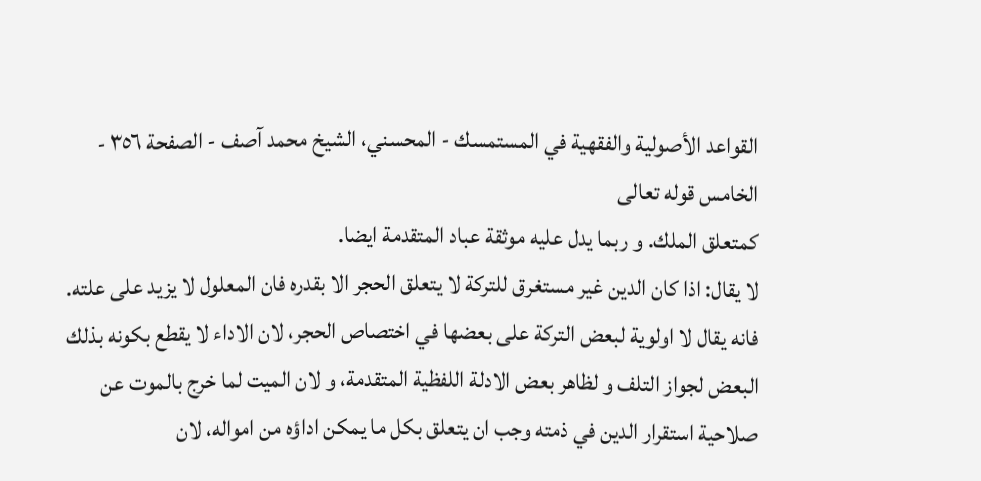القواعد الأصولية والفقهية في المستمسك - المحسني، الشيخ محمد آصف - الصفحة ٣٥٦ - الخامس قوله تعالى
كمتعلق الملك. و ربما يدل عليه موثقة عباد المتقدمة ايضا.
لا يقال: اذا كان الدين غير مستغرق للتركة لا يتعلق الحجر الا بقدره فان المعلول لا يزيد على علته. فانه يقال لا اولوية لبعض التركة على بعضها في اختصاص الحجر، لان الاداء لا يقطع بكونه بذلك البعض لجواز التلف و لظاهر بعض الادلة اللفظية المتقدمة، و لان الميت لما خرج بالموت عن صلاحية استقرار الدين في ذمته وجب ان يتعلق بكل ما يمكن اداؤه من امواله، لان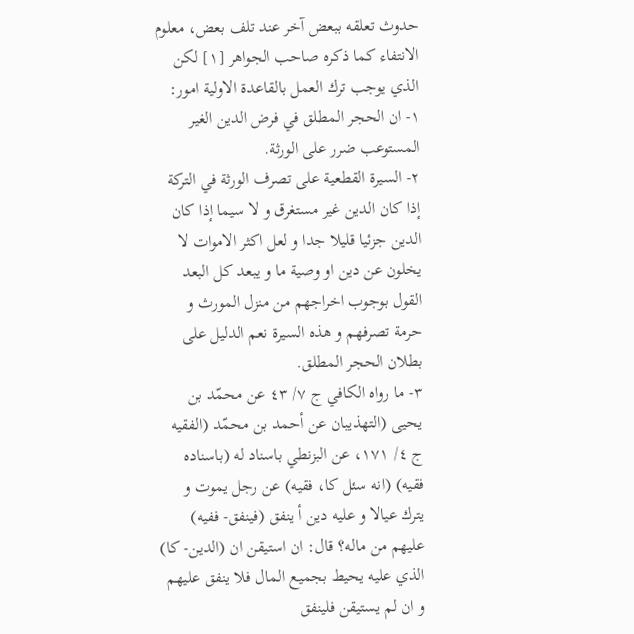حدوث تعلقه ببعض آخر عند تلف بعض، معلوم الانتفاء كما ذكره صاحب الجواهر [١] لكن الذي يوجب ترك العمل بالقاعدة الاولية امور:
١- ان الحجر المطلق في فرض الدين الغير المستوعب ضرر على الورثة.
٢- السيرة القطعية على تصرف الورثة في التركة إذا كان الدين غير مستغرق و لا سيما إذا كان الدين جزئيا قليلا جدا و لعل اكثر الاموات لا يخلون عن دين او وصية ما و يبعد كل البعد القول بوجوب اخراجهم من منزل المورث و حرمة تصرفهم و هذه السيرة نعم الدليل على بطلان الحجر المطلق.
٣- ما رواه الكافي ج ٧/ ٤٣ عن محمّد بن يحيى (التهذيبان عن أحمد بن محمّد (الفقيه ج ٤/ ١٧١، عن البزنطي باسناد له (باسناده فقيه) (انه سئل كا، فقيه) عن رجل يموت و يترك عيالا و عليه دين أ ينفق (فينفق- ففيه) عليهم من ماله؟ قال: ان استيقن ان (الدين- كا) الذي عليه يحيط بجميع المال فلا ينفق عليهم و ان لم يستيقن فلينفق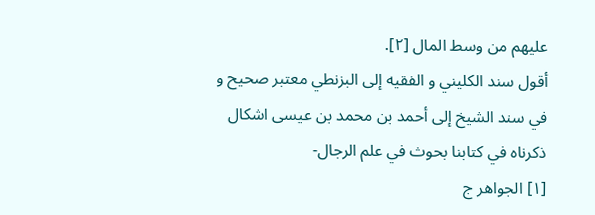عليهم من وسط المال [٢].
أقول سند الكليني و الفقيه إلى البزنطي معتبر صحيح و في سند الشيخ إلى أحمد بن محمد بن عيسى اشكال ذكرناه في كتابنا بحوث في علم الرجال-
[١] الجواهر ج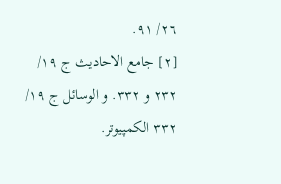٢٦/ ٩١.
[٢] جامع الاحاديث ج ١٩/ ٢٣٢ و ٣٣٢. و الوسائل ج ١٩/ ٣٣٢ الكمپيوتر.